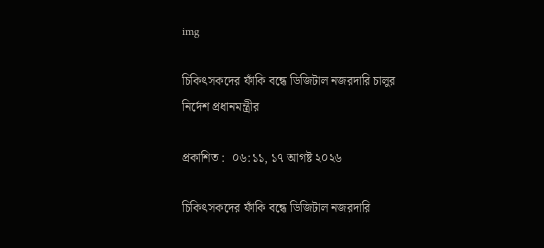img

চিকিৎসকদের ফাঁকি বন্ধে ডিজিটাল নজরদারি চালুর নির্দেশ প্রধানমন্ত্রীর

প্রকাশিত :  ০৬:১১, ১৭ আগষ্ট ২০২৬

চিকিৎসকদের ফাঁকি বন্ধে ডিজিটাল নজরদারি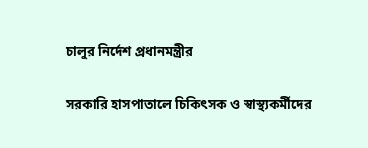চালুর নির্দেশ প্রধানমন্ত্রীর

সরকারি হাসপাতালে চিকিৎসক ও স্বাস্থ্যকর্মীদের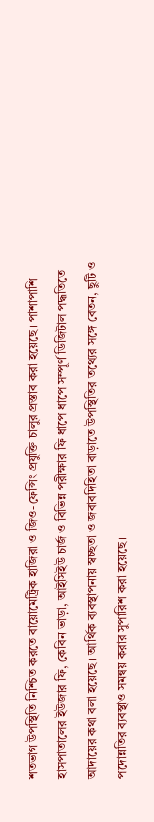শতভাগ উপস্থিতি নিশ্চিত করতে বায়োমেট্রিক হাজিরা ও জিও-ফেন্সিং প্রযুক্তি চালুর প্রস্তাব করা হয়েছে। পাশাপাশি হাসপাতালের ইউজার ফি, কেবিন ভাড়া, আইসিইউ চার্জ ও বিভিন্ন পরীক্ষার ফি ধাপে ধাপে সম্পূর্ণ ডিজিটাল পদ্ধতিতে আদায়ের কথা বলা হয়েছে। আর্থিক ব্যবস্থাপনায় স্বচ্ছতা ও জবাবদিহিতা বাড়াতে উপস্থিতির তথ্যের সঙ্গে বেতন, ছুটি ও পদোন্নতির ব্যবস্থাও সমন্বয় করার সুপারিশ করা হয়েছে।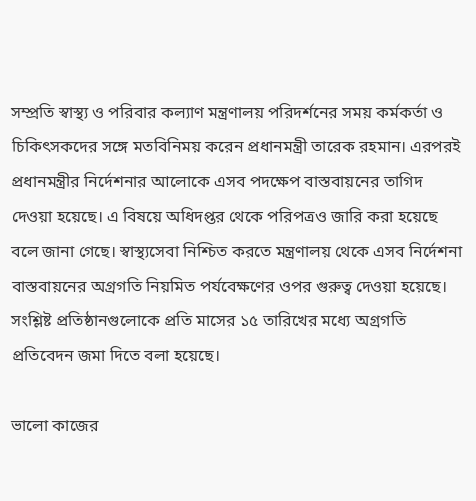সম্প্রতি স্বাস্থ্য ও পরিবার কল্যাণ মন্ত্রণালয় পরিদর্শনের সময় কর্মকর্তা ও চিকিৎসকদের সঙ্গে মতবিনিময় করেন প্রধানমন্ত্রী তারেক রহমান। এরপরই প্রধানমন্ত্রীর নির্দেশনার আলোকে এসব পদক্ষেপ বাস্তবায়নের তাগিদ দেওয়া হয়েছে। এ বিষয়ে অধিদপ্তর থেকে পরিপত্রও জারি করা হয়েছে বলে জানা গেছে। স্বাস্থ্যসেবা নিশ্চিত করতে মন্ত্রণালয় থেকে এসব নির্দেশনা বাস্তবায়নের অগ্রগতি নিয়মিত পর্যবেক্ষণের ওপর গুরুত্ব দেওয়া হয়েছে। সংশ্লিষ্ট প্রতিষ্ঠানগুলোকে প্রতি মাসের ১৫ তারিখের মধ্যে অগ্রগতি প্রতিবেদন জমা দিতে বলা হয়েছে।

ভালো কাজের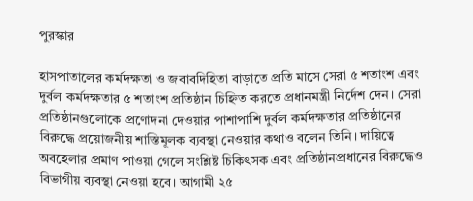পুরস্কার

হাসপাতালের কর্মদক্ষতা ও জবাবদিহিতা বাড়াতে প্রতি মাসে সেরা ৫ শতাংশ এবং দুর্বল কর্মদক্ষতার ৫ শতাংশ প্রতিষ্ঠান চিহ্নিত করতে প্রধানমন্ত্রী নির্দেশ দেন। সেরা প্রতিষ্ঠানগুলোকে প্রণোদনা দেওয়ার পাশাপাশি দুর্বল কর্মদক্ষতার প্রতিষ্ঠানের বিরুদ্ধে প্রয়োজনীয় শাস্তিমূলক ব্যবস্থা নেওয়ার কথাও বলেন তিনি। দায়িত্বে অবহেলার প্রমাণ পাওয়া গেলে সংশ্লিষ্ট চিকিৎসক এবং প্রতিষ্ঠানপ্রধানের বিরুদ্ধেও বিভাগীয় ব্যবস্থা নেওয়া হবে। আগামী ২৫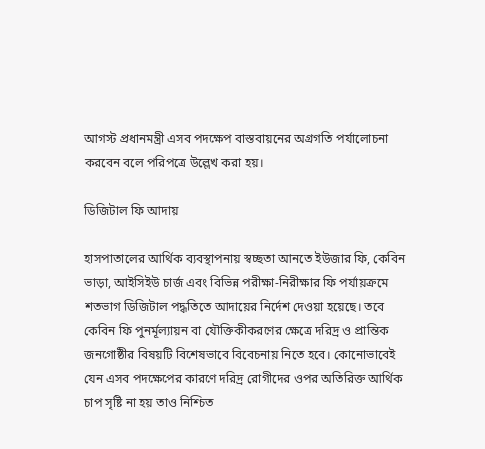আগস্ট প্রধানমন্ত্রী এসব পদক্ষেপ বাস্তবায়নের অগ্রগতি পর্যালোচনা করবেন বলে পরিপত্রে উল্লেখ করা হয়।

ডিজিটাল ফি আদায়

হাসপাতালের আর্থিক ব্যবস্থাপনায় স্বচ্ছতা আনতে ইউজার ফি, কেবিন ভাড়া, আইসিইউ চার্জ এবং বিভিন্ন পরীক্ষা-নিরীক্ষার ফি পর্যায়ক্রমে শতভাগ ডিজিটাল পদ্ধতিতে আদায়ের নির্দেশ দেওয়া হয়েছে। তবে কেবিন ফি পুনর্মূল্যায়ন বা যৌক্তিকীকরণের ক্ষেত্রে দরিদ্র ও প্রান্তিক জনগোষ্ঠীর বিষয়টি বিশেষভাবে বিবেচনায় নিতে হবে। কোনোভাবেই যেন এসব পদক্ষেপের কারণে দরিদ্র রোগীদের ওপর অতিরিক্ত আর্থিক চাপ সৃষ্টি না হয় তাও নিশ্চিত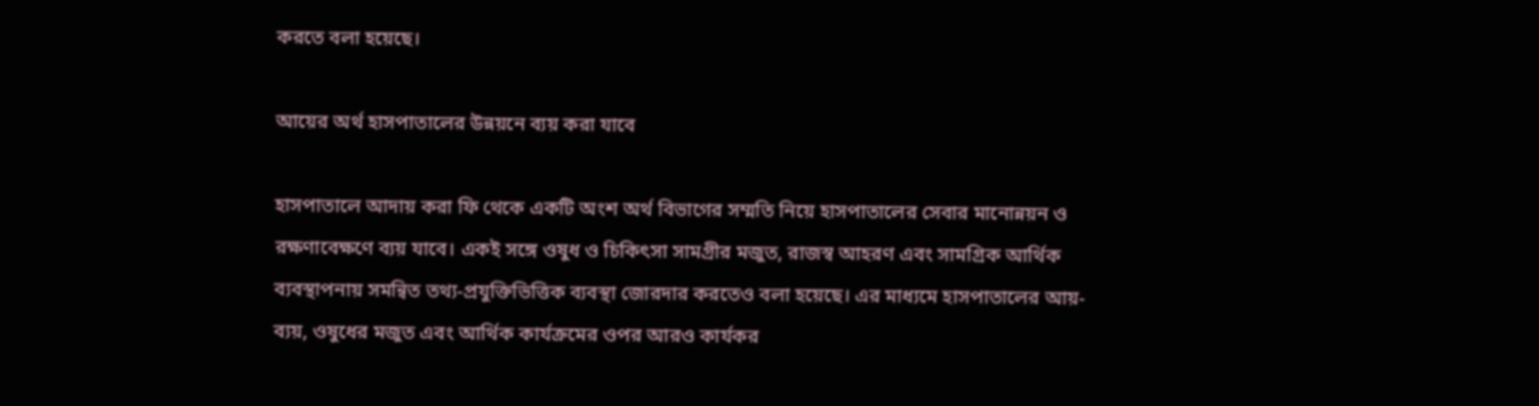করতে বলা হয়েছে।

আয়ের অর্থ হাসপাতালের উন্নয়নে ব্যয় করা যাবে

হাসপাতালে আদায় করা ফি থেকে একটি অংশ অর্থ বিভাগের সম্মতি নিয়ে হাসপাতালের সেবার মানোন্নয়ন ও রক্ষণাবেক্ষণে ব্যয় যাবে। একই সঙ্গে ওষুধ ও চিকিৎসা সামগ্রীর মজুত, রাজস্ব আহরণ এবং সামগ্রিক আর্থিক ব্যবস্থাপনায় সমন্বিত তথ্য-প্রযুক্তিভিত্তিক ব্যবস্থা জোরদার করতেও বলা হয়েছে। এর মাধ্যমে হাসপাতালের আয়-ব্যয়, ওষুধের মজুত এবং আর্থিক কার্যক্রমের ওপর আরও কার্যকর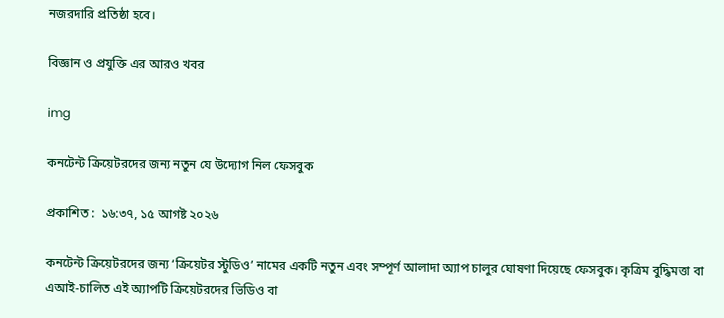নজরদারি প্রতিষ্ঠা হবে।

বিজ্ঞান ও প্রযুক্তি এর আরও খবর

img

কনটেন্ট ক্রিয়েটরদের জন্য নতুন যে উদ্যোগ নিল ফেসবুক

প্রকাশিত :  ১৬:৩৭, ১৫ আগষ্ট ২০২৬

কনটেন্ট ক্রিয়েটরদের জন্য ‘ক্রিয়েটর স্টুডিও’ নামের একটি নতুন এবং সম্পূর্ণ আলাদা অ্যাপ চালুর ঘোষণা দিয়েছে ফেসবুক। কৃত্রিম বুদ্ধিমত্তা বা এআই-চালিত এই অ্যাপটি ক্রিয়েটরদের ভিডিও বা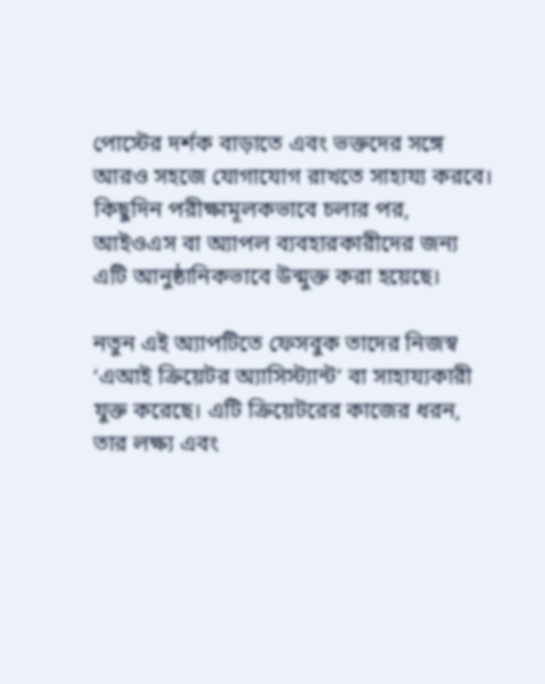পোস্টের দর্শক বাড়াতে এবং ভক্তদের সঙ্গে আরও সহজে যোগাযোগ রাখতে সাহায্য করবে। কিছুদিন পরীক্ষামূলকভাবে চলার পর, আইওএস বা অ্যাপল ব্যবহারকারীদের জন্য এটি আনুষ্ঠানিকভাবে উন্মুক্ত করা হয়েছে।

নতুন এই অ্যাপটিতে ফেসবুক তাদের নিজস্ব ‘এআই ক্রিয়েটর অ্যাসিস্ট্যান্ট’ বা সাহায্যকারী যুক্ত করেছে। এটি ক্রিয়েটরের কাজের ধরন, তার লক্ষ্য এবং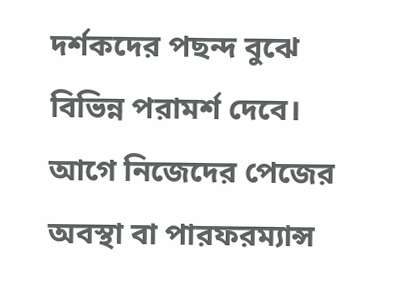দর্শকদের পছন্দ বুঝে বিভিন্ন পরামর্শ দেবে। আগে নিজেদের পেজের অবস্থা বা পারফরম্যান্স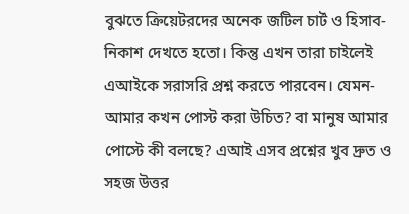বুঝতে ক্রিয়েটরদের অনেক জটিল চার্ট ও হিসাব-নিকাশ দেখতে হতো। কিন্তু এখন তারা চাইলেই এআইকে সরাসরি প্রশ্ন করতে পারবেন। যেমন- আমার কখন পোস্ট করা উচিত? বা মানুষ আমার পোস্টে কী বলছে? এআই এসব প্রশ্নের খুব দ্রুত ও সহজ উত্তর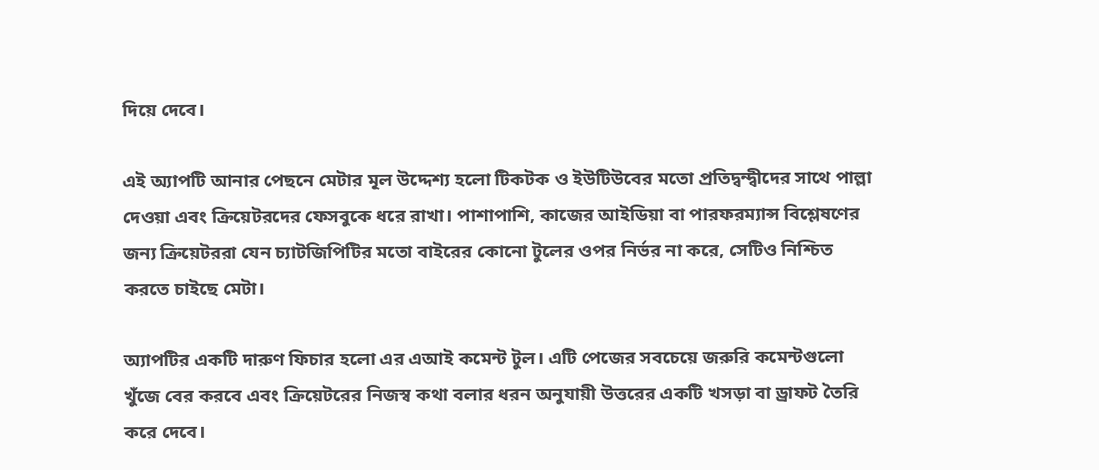দিয়ে দেবে।

এই অ্যাপটি আনার পেছনে মেটার মূল উদ্দেশ্য হলো টিকটক ও ইউটিউবের মতো প্রতিদ্বন্দ্বীদের সাথে পাল্লা দেওয়া এবং ক্রিয়েটরদের ফেসবুকে ধরে রাখা। পাশাপাশি, কাজের আইডিয়া বা পারফরম্যান্স বিশ্লেষণের জন্য ক্রিয়েটররা যেন চ্যাটজিপিটির মতো বাইরের কোনো টুলের ওপর নির্ভর না করে, সেটিও নিশ্চিত করতে চাইছে মেটা।

অ্যাপটির একটি দারুণ ফিচার হলো এর এআই কমেন্ট টুল। এটি পেজের সবচেয়ে জরুরি কমেন্টগুলো খুঁজে বের করবে এবং ক্রিয়েটরের নিজস্ব কথা বলার ধরন অনুযায়ী উত্তরের একটি খসড়া বা ড্রাফট তৈরি করে দেবে।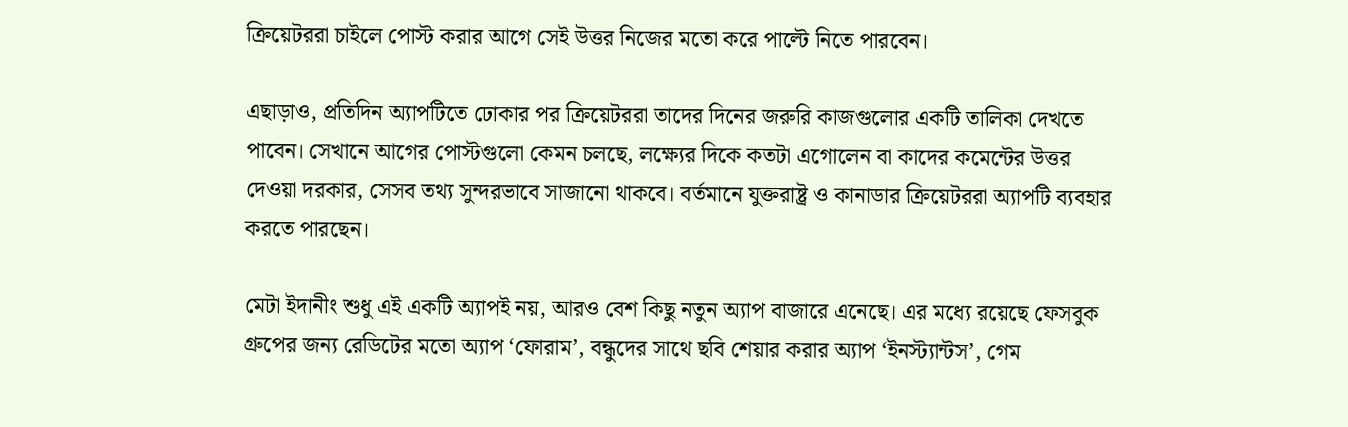ক্রিয়েটররা চাইলে পোস্ট করার আগে সেই উত্তর নিজের মতো করে পাল্টে নিতে পারবেন।

এছাড়াও, প্রতিদিন অ্যাপটিতে ঢোকার পর ক্রিয়েটররা তাদের দিনের জরুরি কাজগুলোর একটি তালিকা দেখতে পাবেন। সেখানে আগের পোস্টগুলো কেমন চলছে, লক্ষ্যের দিকে কতটা এগোলেন বা কাদের কমেন্টের উত্তর দেওয়া দরকার, সেসব তথ্য সুন্দরভাবে সাজানো থাকবে। বর্তমানে যুক্তরাষ্ট্র ও কানাডার ক্রিয়েটররা অ্যাপটি ব্যবহার করতে পারছেন।

মেটা ইদানীং শুধু এই একটি অ্যাপই নয়, আরও বেশ কিছু নতুন অ্যাপ বাজারে এনেছে। এর মধ্যে রয়েছে ফেসবুক গ্রুপের জন্য রেডিটের মতো অ্যাপ ‘ফোরাম’, বন্ধুদের সাথে ছবি শেয়ার করার অ্যাপ ‘ইনস্ট্যান্টস’, গেম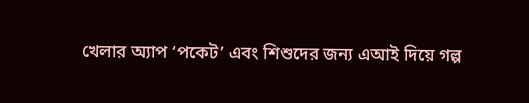খেলার অ্যাপ ‘পকেট’ এবং শিশুদের জন্য এআই দিয়ে গল্প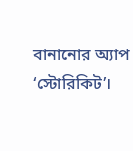বানানোর অ্যাপ ‘স্টোরিকিট’।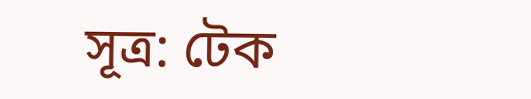সূত্র: টেক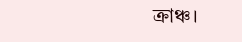ক্রাঞ্চ।